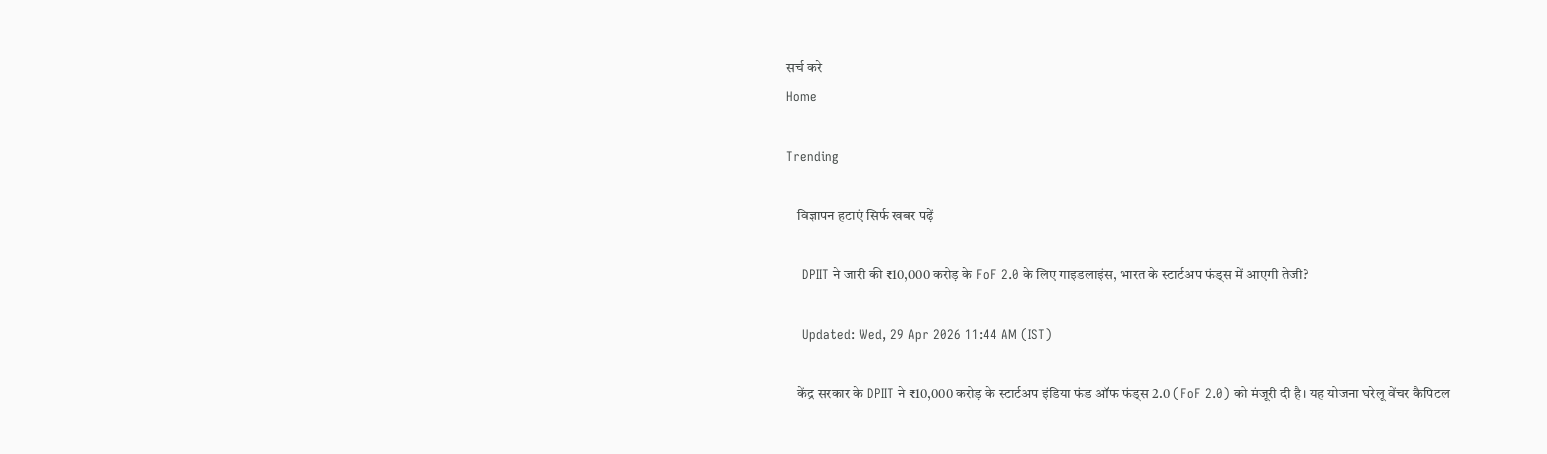सर्च करे
Home

Trending

    विज्ञापन हटाएं सिर्फ खबर पढ़ें

    DPIIT ने जारी की ₹10,000 करोड़ के FoF 2.0 के लिए गाइडलाइंस, भारत के स्टार्टअप फंड्स में आएगी तेजी?

    Updated: Wed, 29 Apr 2026 11:44 AM (IST)

    केंद्र सरकार के DPIIT ने ₹10,000 करोड़ के स्टार्टअप इंडिया फंड ऑफ फंड्स 2.0 (FoF 2.0) को मंजूरी दी है। यह योजना घरेलू वेंचर कैपिटल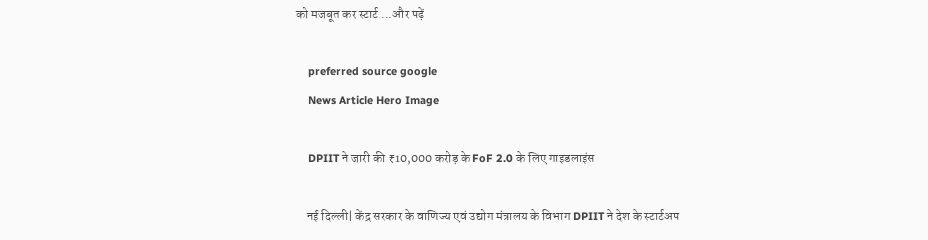को मजबूत कर स्टार्ट ...और पढ़ें

    preferred source google
    News Article Hero Image

    DPIIT ने जारी की ₹10,000 करोड़ के FoF 2.0 के लिए गाइडलाइंस

    नई दिल्ली| केंद्र सरकार के वाणिज्य एवं उद्योग मंत्रालय के विभाग DPIIT ने देश के स्टार्टअप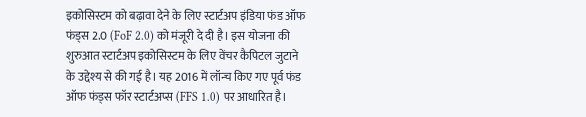इकोसिस्टम को बढ़ावा देने के लिए स्टार्टअप इंडिया फंड ऑफ फंड्स 2.0 (FoF 2.0) को मंजूरी दे दी है। इस योजना की शुरुआत स्टार्टअप इकोसिस्टम के लिए वेंचर कैपिटल जुटाने के उद्देश्य से की गई है। यह 2016 में लॉन्च किए गए पूर्व फंड ऑफ फंड्स फॉर स्टार्टअप्स (FFS 1.0) पर आधारित है।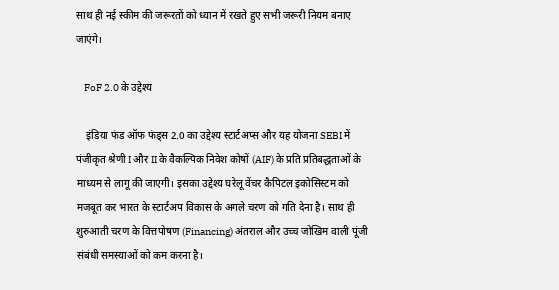साथ ही नई स्कीम की जरूरतों को ध्यान में रखते हुए सभी जरूरी नियम बनाए जाएंगे।

    FoF 2.0 के उद्देश्य

    इंडिया फंड ऑफ फंड्स 2.0 का उद्देश्य स्टार्टअप्स और यह योजना SEBI में पंजीकृत श्रेणी I और II के वैकल्पिक निवेश कोषों (AIF) के प्रति प्रतिबद्धताओं के माध्यम से लागू की जाएगी। इसका उद्देश्य घरेलू वेंचर कैपिटल इकोसिस्टम को मजबूत कर भारत के स्टार्टअप विकास के अगले चरण को गति देना है। साथ ही शुरुआती चरण के वित्तपोषण (Financing) अंतराल और उच्च जोखिम वाली पूंजी संबंधी समस्याओं को कम करना है।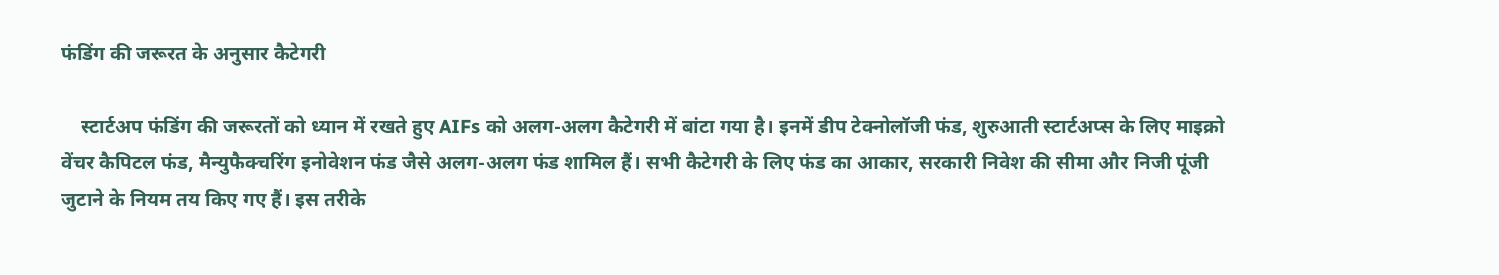फंडिंग की जरूरत के अनुसार कैटेगरी

    स्टार्टअप फंडिंग की जरूरतों को ध्यान में रखते हुए AIFs को अलग-अलग कैटेगरी में बांटा गया है। इनमें डीप टेक्नोलॉजी फंड, शुरुआती स्टार्टअप्स के लिए माइक्रो वेंचर कैपिटल फंड, मैन्युफैक्चरिंग इनोवेशन फंड जैसे अलग-अलग फंड शामिल हैं। सभी कैटेगरी के लिए फंड का आकार, सरकारी निवेश की सीमा और निजी पूंजी जुटाने के नियम तय किए गए हैं। इस तरीके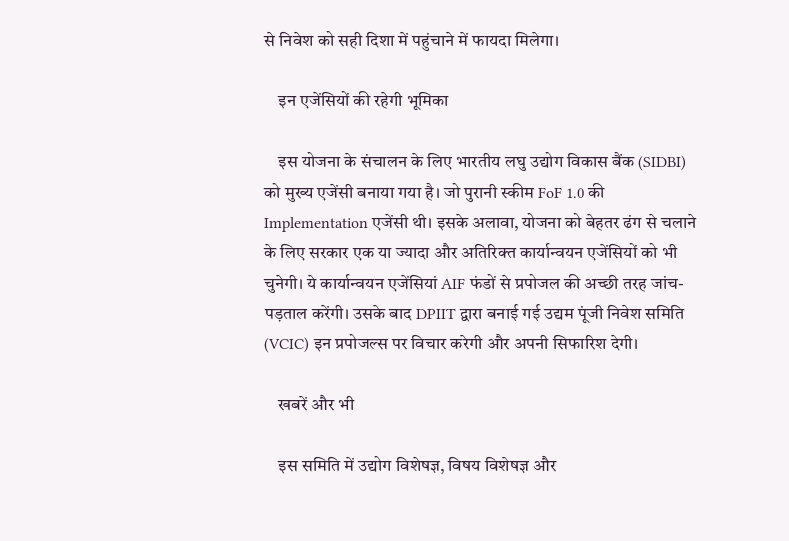से निवेश को सही दिशा में पहुंचाने में फायदा मिलेगा।

    इन एजेंसियों की रहेगी भूमिका

    इस योजना के संचालन के लिए भारतीय लघु उद्योग विकास बैंक (SIDBI) को मुख्य एजेंसी बनाया गया है। जो पुरानी स्कीम FoF 1.0 की Implementation एजेंसी थी। इसके अलावा, योजना को बेहतर ढंग से चलाने के लिए सरकार एक या ज्यादा और अतिरिक्त कार्यान्वयन एजेंसियों को भी चुनेगी। ये कार्यान्वयन एजेंसियां AIF फंडों से प्रपोजल की अच्छी तरह जांच-पड़ताल करेंगी। उसके बाद DPIIT द्वारा बनाई गई उद्यम पूंजी निवेश समिति (VCIC) इन प्रपोजल्स पर विचार करेगी और अपनी सिफारिश देगी।

    खबरें और भी

    इस समिति में उद्योग विशेषज्ञ, विषय विशेषज्ञ और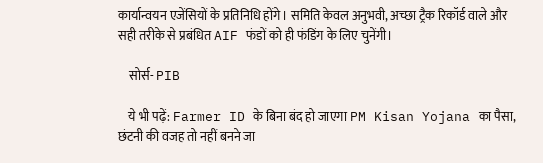कार्यान्वयन एजेंसियों के प्रतिनिधि होंगे। समिति केवल अनुभवी, अच्छा ट्रैक रिकॉर्ड वाले और सही तरीके से प्रबंधित AIF फंडों को ही फंडिंग के लिए चुनेंगी।

    सोर्स- PIB

    ये भी पढ़ें: Farmer ID के बिना बंद हो जाएगा PM Kisan Yojana का पैसा, छंटनी की वजह तो नहीं बनने जा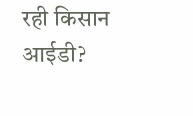रही किसान आईडी?